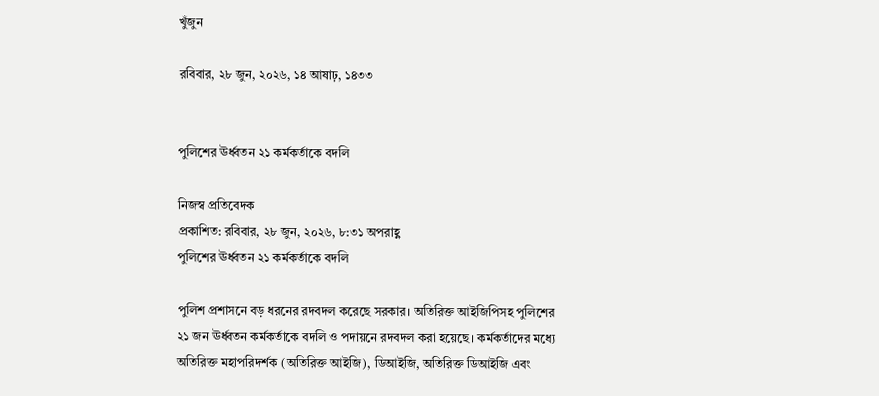খুঁজুন

রবিবার, ২৮ জুন, ২০২৬, ১৪ আষাঢ়, ১৪৩৩


পুলিশের ঊর্ধ্বতন ২১ কর্মকর্তাকে বদলি

নিজস্ব প্রতিবেদক
প্রকাশিত: রবিবার, ২৮ জুন, ২০২৬, ৮:৩১ অপরাহ্ণ
পুলিশের ঊর্ধ্বতন ২১ কর্মকর্তাকে বদলি

পুলিশ প্রশাসনে বড় ধরনের রদবদল করেছে সরকার। অতিরিক্ত আইজিপিসহ পুলিশের ২১ জন ঊর্ধ্বতন কর্মকর্তাকে বদলি ও পদায়নে রদবদল করা হয়েছে। কর্মকর্তাদের মধ্যে অতিরিক্ত মহাপরিদর্শক (অতিরিক্ত আইজি), ডিআইজি, অতিরিক্ত ডিআইজি এবং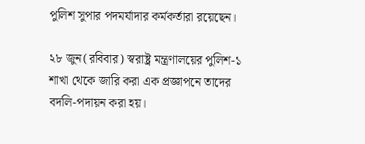পুলিশ সুপার পদমর্যাদার কর্মকর্তারা রয়েছেন।

২৮ জুন(রবিবার) স্বরাষ্ট্র মন্ত্রণালয়ের পুলিশ-১ শাখা থেকে জারি করা এক প্রজ্ঞাপনে তাদের বদলি-পদায়ন করা হয়।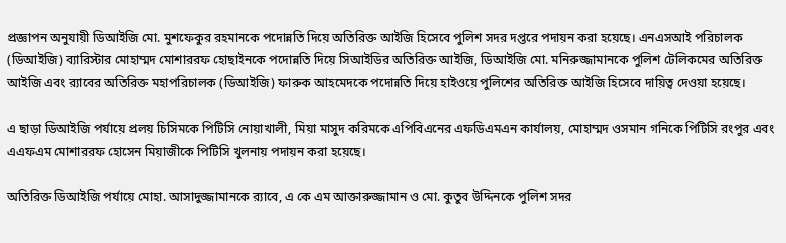প্রজ্ঞাপন অনুযায়ী ডিআইজি মো. মুশফেকুর রহমানকে পদোন্নতি দিয়ে অতিরিক্ত আইজি হিসেবে পুলিশ সদর দপ্তরে পদায়ন করা হয়েছে। এনএসআই পরিচালক (ডিআইজি) ব্যারিস্টার মোহাম্মদ মোশাররফ হোছাইনকে পদোন্নতি দিয়ে সিআইডির অতিরিক্ত আইজি, ডিআইজি মো. মনিরুজ্জামানকে পুলিশ টেলিকমের অতিরিক্ত আইজি এবং র‌্যাবের অতিরিক্ত মহাপরিচালক (ডিআইজি) ফারুক আহমেদকে পদোন্নতি দিয়ে হাইওয়ে পুলিশের অতিরিক্ত আইজি হিসেবে দায়িত্ব দেওয়া হয়েছে।

এ ছাড়া ডিআইজি পর্যায়ে প্রলয় চিসিমকে পিটিসি নোয়াখালী, মিয়া মাসুদ করিমকে এপিবিএনের এফডিএমএন কার্যালয়, মোহাম্মদ ওসমান গনিকে পিটিসি রংপুর এবং এএফএম মোশাররফ হোসেন মিয়াজীকে পিটিসি খুলনায় পদায়ন করা হয়েছে।

অতিরিক্ত ডিআইজি পর্যায়ে মোহা. আসাদুজ্জামানকে র‌্যাবে, এ কে এম আক্তারুজ্জামান ও মো. কুতুব উদ্দিনকে পুলিশ সদর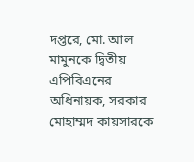দপ্তরে, মো. আল মামুনকে দ্বিতীয় এপিবিএনের অধিনায়ক, সরকার মোহাম্মদ কায়সারকে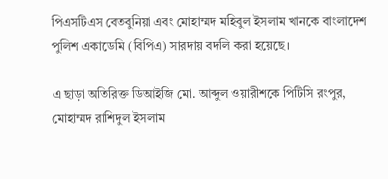পিএসটিএস বেতবুনিয়া এবং মোহাম্মদ মহিবুল ইসলাম খানকে বাংলাদেশ পুলিশ একাডেমি (বিপিএ) সারদায় বদলি করা হয়েছে।

এ ছাড়া অতিরিক্ত ডিআইজি মো. আব্দুল ওয়ারীশকে পিটিসি রংপুর, মোহাম্মদ রাশিদুল ইসলাম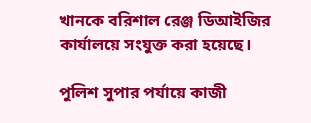খানকে বরিশাল রেঞ্জ ডিআইজির কার্যালয়ে সংযুক্ত করা হয়েছে।

পুলিশ সুপার পর্যায়ে কাজী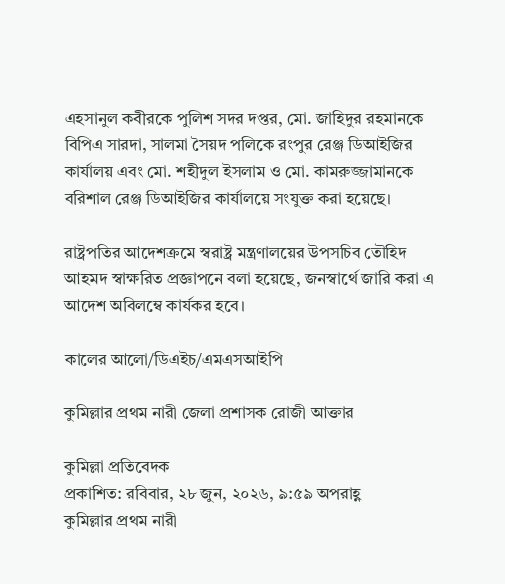এহসানুল কবীরকে পুলিশ সদর দপ্তর, মো. জাহিদুর রহমানকে বিপিএ সারদা, সালমা সৈয়দ পলিকে রংপুর রেঞ্জ ডিআইজির কার্যালয় এবং মো. শহীদুল ইসলাম ও মো. কামরুজ্জামানকে বরিশাল রেঞ্জ ডিআইজির কার্যালয়ে সংযুক্ত করা হয়েছে।

রাষ্ট্রপতির আদেশক্রমে স্বরাষ্ট্র মন্ত্রণালয়ের উপসচিব তৌহিদ আহমদ স্বাক্ষরিত প্রজ্ঞাপনে বলা হয়েছে, জনস্বার্থে জারি করা এ আদেশ অবিলম্বে কার্যকর হবে।

কালের আলো/ডিএইচ/এমএসআইপি

কুমিল্লার প্রথম নারী জেলা প্রশাসক রোজী আক্তার

কুমিল্লা প্রতিবেদক
প্রকাশিত: রবিবার, ২৮ জুন, ২০২৬, ৯:৫৯ অপরাহ্ণ
কুমিল্লার প্রথম নারী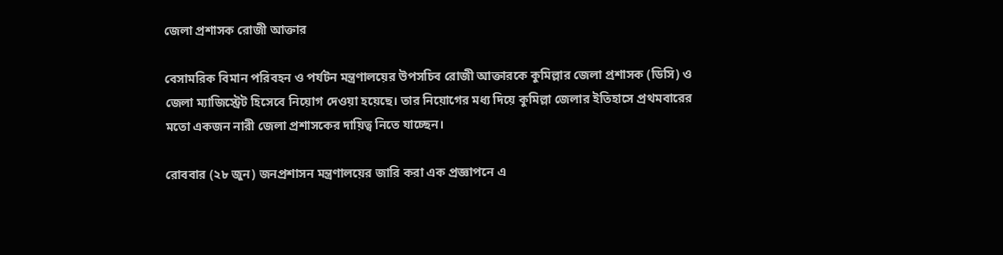জেলা প্রশাসক রোজী আক্তার

বেসামরিক বিমান পরিবহন ও পর্যটন মন্ত্রণালয়ের উপসচিব রোজী আক্তারকে কুমিল্লার জেলা প্রশাসক (ডিসি) ও জেলা ম্যাজিস্ট্রেট হিসেবে নিয়োগ দেওয়া হয়েছে। তার নিয়োগের মধ্য দিয়ে কুমিল্লা জেলার ইতিহাসে প্রথমবারের মতো একজন নারী জেলা প্রশাসকের দায়িত্ব নিতে যাচ্ছেন।

রোববার (২৮ জুন) জনপ্রশাসন মন্ত্রণালয়ের জারি করা এক প্রজ্ঞাপনে এ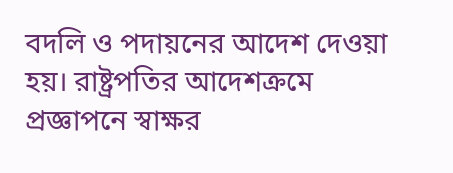বদলি ও পদায়নের আদেশ দেওয়া হয়। রাষ্ট্রপতির আদেশক্রমে প্রজ্ঞাপনে স্বাক্ষর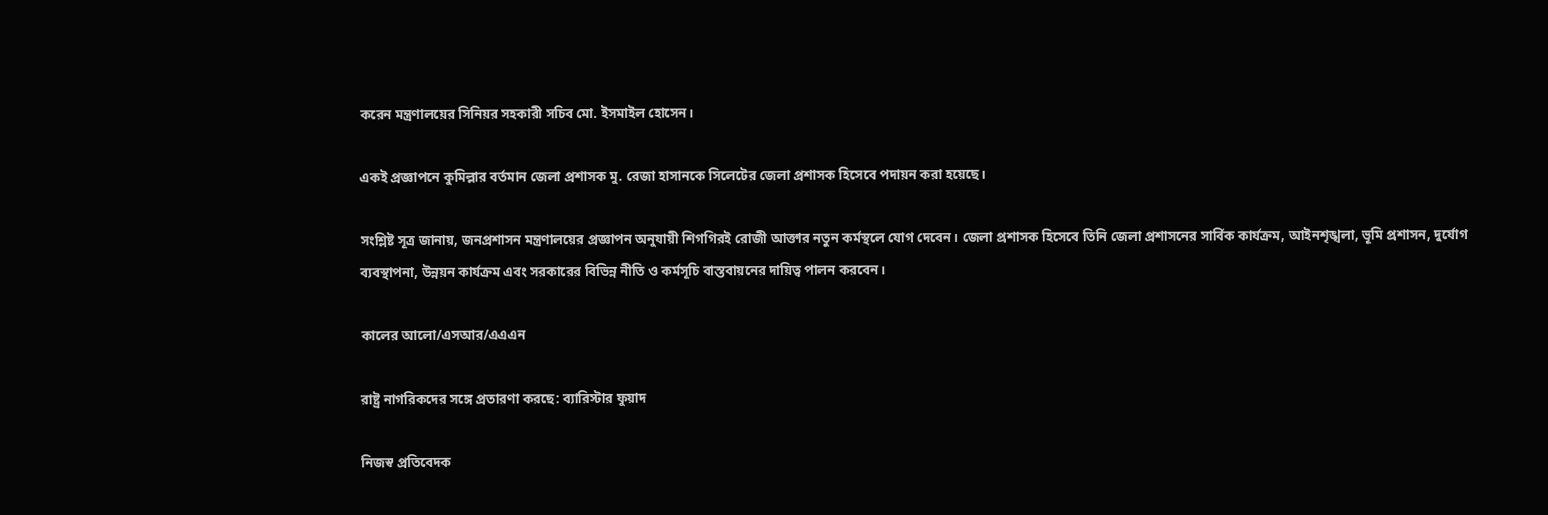করেন মন্ত্রণালয়ের সিনিয়র সহকারী সচিব মো. ইসমাইল হোসেন।

একই প্রজ্ঞাপনে কুমিল্লার বর্তমান জেলা প্রশাসক মু. রেজা হাসানকে সিলেটের জেলা প্রশাসক হিসেবে পদায়ন করা হয়েছে।

সংশ্লিষ্ট সূত্র জানায়, জনপ্রশাসন মন্ত্রণালয়ের প্রজ্ঞাপন অনুযায়ী শিগগিরই রোজী আক্তার নতুন কর্মস্থলে যোগ দেবেন। জেলা প্রশাসক হিসেবে তিনি জেলা প্রশাসনের সার্বিক কার্যক্রম, আইনশৃঙ্খলা, ভূমি প্রশাসন, দুর্যোগ ব্যবস্থাপনা, উন্নয়ন কার্যক্রম এবং সরকারের বিভিন্ন নীতি ও কর্মসূচি বাস্তবায়নের দায়িত্ব পালন করবেন।

কালের আলো/এসআর/এএএন

রাষ্ট্র নাগরিকদের সঙ্গে প্রতারণা করছে: ব্যারিস্টার ফুয়াদ

নিজস্ব প্রতিবেদক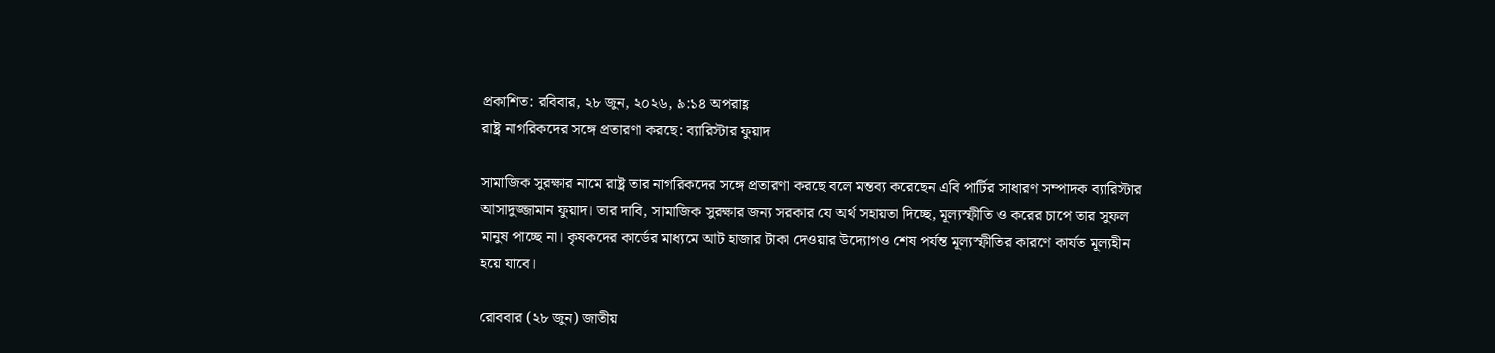প্রকাশিত: রবিবার, ২৮ জুন, ২০২৬, ৯:১৪ অপরাহ্ণ
রাষ্ট্র নাগরিকদের সঙ্গে প্রতারণা করছে: ব্যারিস্টার ফুয়াদ

সামাজিক সুরক্ষার নামে রাষ্ট্র তার নাগরিকদের সঙ্গে প্রতারণা করছে বলে মন্তব্য করেছেন এবি পার্টির সাধারণ সম্পাদক ব্যারিস্টার আসাদুজ্জামান ফুয়াদ। তার দাবি, সামাজিক সুরক্ষার জন্য সরকার যে অর্থ সহায়তা দিচ্ছে, মূল্যস্ফীতি ও করের চাপে তার সুফল মানুষ পাচ্ছে না। কৃষকদের কার্ডের মাধ্যমে আট হাজার টাকা দেওয়ার উদ্যোগও শেষ পর্যন্ত মূল্যস্ফীতির কারণে কার্যত মূল্যহীন হয়ে যাবে।

রোববার (২৮ জুন) জাতীয়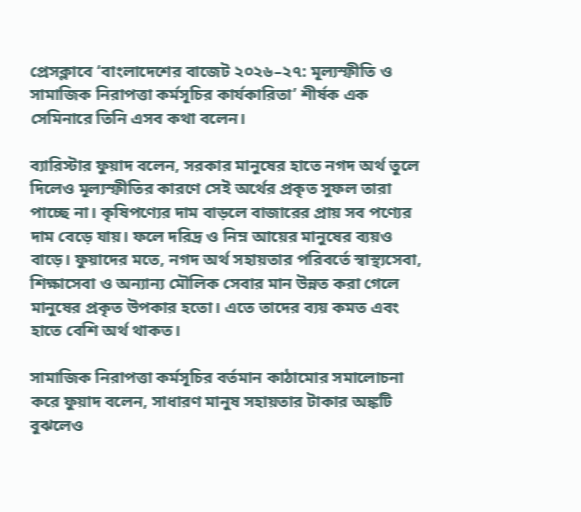প্রেসক্লাবে ‘বাংলাদেশের বাজেট ২০২৬–২৭: মূল্যস্ফীতি ও সামাজিক নিরাপত্তা কর্মসূচির কার্যকারিতা’ শীর্ষক এক সেমিনারে তিনি এসব কথা বলেন।

ব্যারিস্টার ফুয়াদ বলেন, সরকার মানুষের হাতে নগদ অর্থ তুলে দিলেও মূল্যস্ফীতির কারণে সেই অর্থের প্রকৃত সুফল তারা পাচ্ছে না। কৃষিপণ্যের দাম বাড়লে বাজারের প্রায় সব পণ্যের দাম বেড়ে যায়। ফলে দরিদ্র ও নিম্ন আয়ের মানুষের ব্যয়ও বাড়ে। ফুয়াদের মতে, নগদ অর্থ সহায়তার পরিবর্তে স্বাস্থ্যসেবা, শিক্ষাসেবা ও অন্যান্য মৌলিক সেবার মান উন্নত করা গেলে মানুষের প্রকৃত উপকার হতো। এতে তাদের ব্যয় কমত এবং হাতে বেশি অর্থ থাকত।

সামাজিক নিরাপত্তা কর্মসূচির বর্তমান কাঠামোর সমালোচনা করে ফুয়াদ বলেন, সাধারণ মানুষ সহায়তার টাকার অঙ্কটি বুঝলেও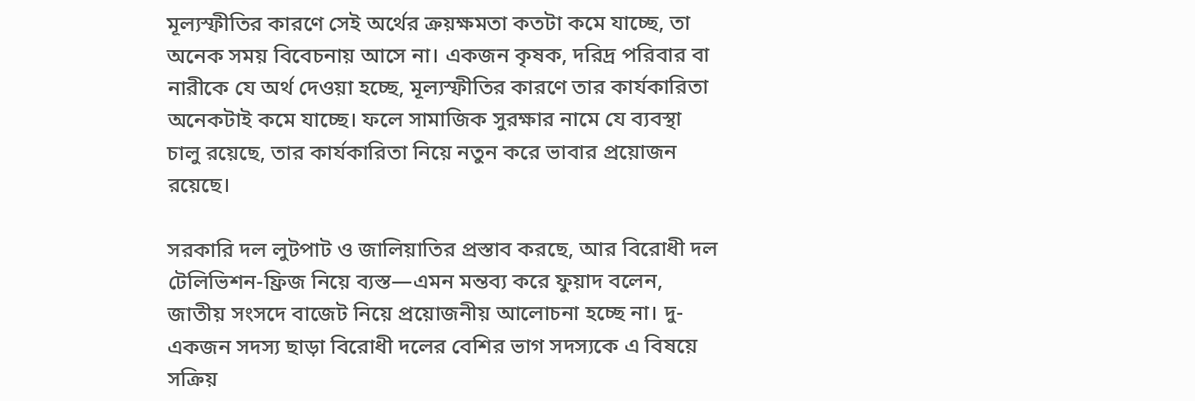মূল্যস্ফীতির কারণে সেই অর্থের ক্রয়ক্ষমতা কতটা কমে যাচ্ছে, তা অনেক সময় বিবেচনায় আসে না। একজন কৃষক, দরিদ্র পরিবার বা নারীকে যে অর্থ দেওয়া হচ্ছে, মূল্যস্ফীতির কারণে তার কার্যকারিতা অনেকটাই কমে যাচ্ছে। ফলে সামাজিক সুরক্ষার নামে যে ব্যবস্থা চালু রয়েছে, তার কার্যকারিতা নিয়ে নতুন করে ভাবার প্রয়োজন রয়েছে।

সরকারি দল লুটপাট ও জালিয়াতির প্রস্তাব করছে, আর বিরোধী দল টেলিভিশন-ফ্রিজ নিয়ে ব্যস্ত—এমন মন্তব্য করে ফুয়াদ বলেন, জাতীয় সংসদে বাজেট নিয়ে প্রয়োজনীয় আলোচনা হচ্ছে না। দু-একজন সদস্য ছাড়া বিরোধী দলের বেশির ভাগ সদস্যকে এ বিষয়ে সক্রিয়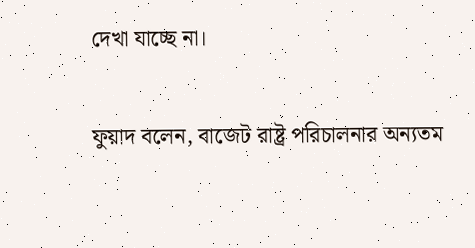দেখা যাচ্ছে না।

ফুয়াদ বলেন, বাজেট রাষ্ট্র পরিচালনার অন্যতম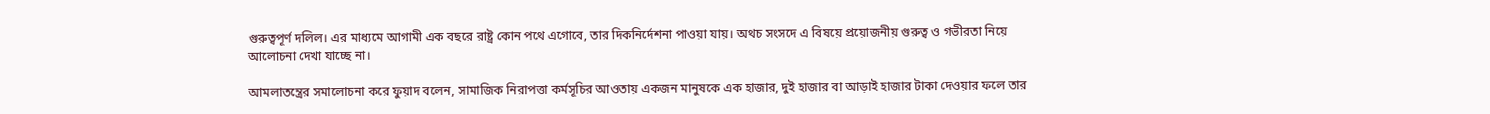গুরুত্বপূর্ণ দলিল। এর মাধ্যমে আগামী এক বছরে রাষ্ট্র কোন পথে এগোবে, তার দিকনির্দেশনা পাওয়া যায়। অথচ সংসদে এ বিষয়ে প্রয়োজনীয় গুরুত্ব ও গভীরতা নিয়ে আলোচনা দেখা যাচ্ছে না।

আমলাতন্ত্রের সমালোচনা করে ফুয়াদ বলেন, সামাজিক নিরাপত্তা কর্মসূচির আওতায় একজন মানুষকে এক হাজার, দুই হাজার বা আড়াই হাজার টাকা দেওয়ার ফলে তার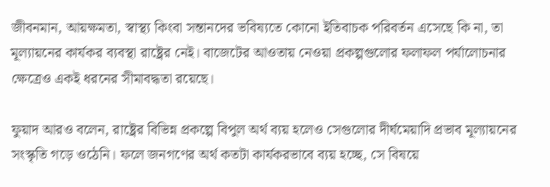জীবনমান, আয়ক্ষমতা, স্বাস্থ্য কিংবা সন্তানদের ভবিষ্যতে কোনো ইতিবাচক পরিবর্তন এসেছে কি না, তা মূল্যায়নের কার্যকর ব্যবস্থা রাষ্ট্রের নেই। বাজেটের আওতায় নেওয়া প্রকল্পগুলোর ফলাফল পর্যালোচনার ক্ষেত্রেও একই ধরনের সীমাবদ্ধতা রয়েছে।

ফুয়াদ আরও বলেন, রাষ্ট্রের বিভিন্ন প্রকল্পে বিপুল অর্থ ব্যয় হলেও সেগুলোর দীর্ঘমেয়াদি প্রভাব মূল্যায়নের সংস্কৃতি গড়ে ওঠেনি। ফলে জনগণের অর্থ কতটা কার্যকরভাবে ব্যয় হচ্ছে, সে বিষয়ে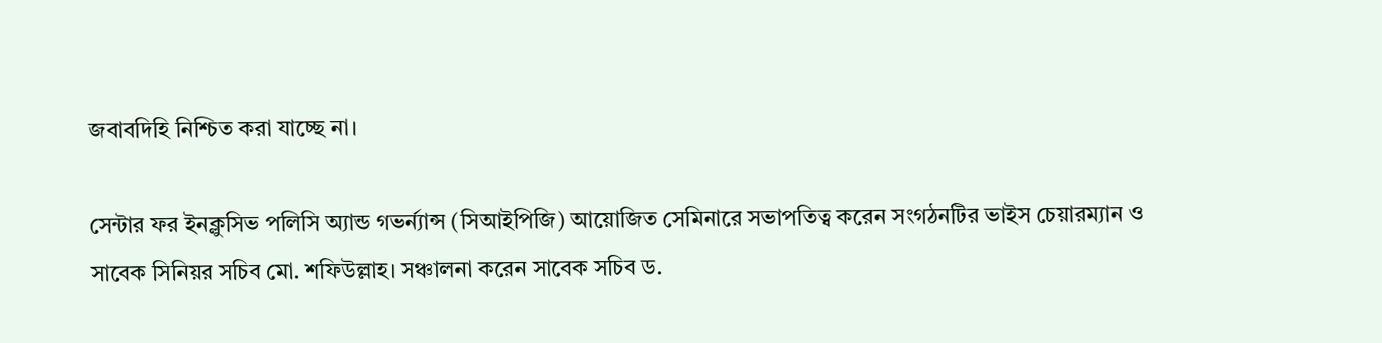জবাবদিহি নিশ্চিত করা যাচ্ছে না।

সেন্টার ফর ইনক্লুসিভ পলিসি অ্যান্ড গভর্ন্যান্স (সিআইপিজি) আয়োজিত সেমিনারে সভাপতিত্ব করেন সংগঠনটির ভাইস চেয়ারম্যান ও সাবেক সিনিয়র সচিব মো. শফিউল্লাহ। সঞ্চালনা করেন সাবেক সচিব ড.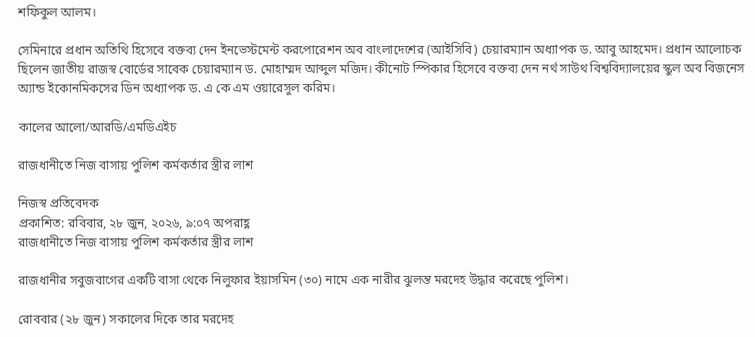শফিকুল আলম।

সেমিনারে প্রধান অতিথি হিসেবে বক্তব্য দেন ইনভেস্টমেন্ট করপোরেশন অব বাংলাদেশের (আইসিবি) চেয়ারম্যান অধ্যাপক ড. আবু আহমেদ। প্রধান আলোচক ছিলেন জাতীয় রাজস্ব বোর্ডের সাবেক চেয়ারম্যান ড. মোহাম্মদ আব্দুল মজিদ। কীনোট স্পিকার হিসেবে বক্তব্য দেন নর্থ সাউথ বিশ্ববিদ্যালয়ের স্কুল অব বিজনেস অ্যান্ড ইকোনমিকসের ডিন অধ্যাপক ড. এ কে এম ওয়ারেসুল করিম।

কালের আলো/আরডি/এমডিএইচ

রাজধানীতে নিজ বাসায় পুলিশ কর্মকর্তার স্ত্রীর লাশ

নিজস্ব প্রতিবেদক
প্রকাশিত: রবিবার, ২৮ জুন, ২০২৬, ৯:০৭ অপরাহ্ণ
রাজধানীতে নিজ বাসায় পুলিশ কর্মকর্তার স্ত্রীর লাশ

রাজধানীর সবুজবাগের একটি বাসা থেকে নিলুফার ইয়াসমিন (৩০) নামে এক নারীর ঝুলন্ত মরদেহ উদ্ধার করেছে পুলিশ।

রোববার (২৮ জুন) সকালের দিকে তার মরদেহ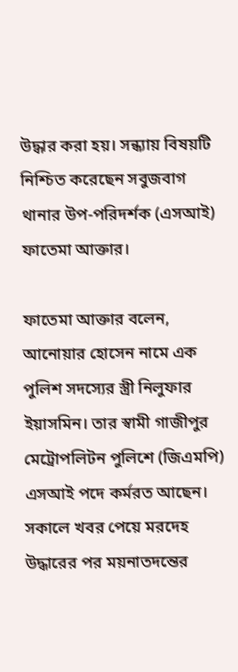উদ্ধার করা হয়। সন্ধ্যায় বিষয়টি নিশ্চিত করেছেন সবুজবাগ থানার উপ-পরিদর্শক (এসআই) ফাতেমা আক্তার।

ফাতেমা আক্তার বলেন, আনোয়ার হোসেন নামে এক পুলিশ সদস্যের স্ত্রী নিলুফার ইয়াসমিন। তার স্বামী গাজীপুর মেট্রোপলিটন পুলিশে (জিএমপি) এসআই পদে কর্মরত আছেন। সকালে খবর পেয়ে মরদেহ উদ্ধারের পর ময়নাতদন্তের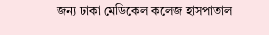জন্য ঢাকা মেডিকেল কলেজ হাসপাতাল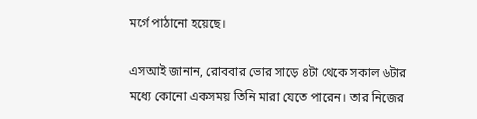মর্গে পাঠানো হয়েছে।

এসআই জানান, রোববার ভোর সাড়ে ৪টা থেকে সকাল ৬টার মধ্যে কোনো একসময় তিনি মারা যেতে পারেন। তার নিজের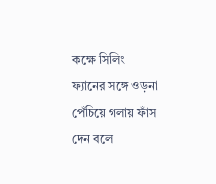কক্ষে সিলিং ফ্যানের সঙ্গে ওড়না পেঁচিয়ে গলায় ফাঁস দেন বলে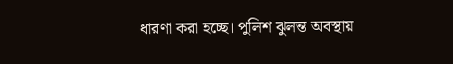ধারণা করা হচ্ছে। পুলিশ ঝুলন্ত অবস্থায়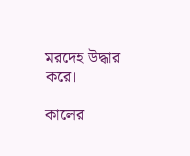মরদেহ উদ্ধার করে।

কালের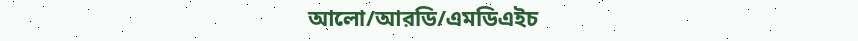আলো/আরডি/এমডিএইচ